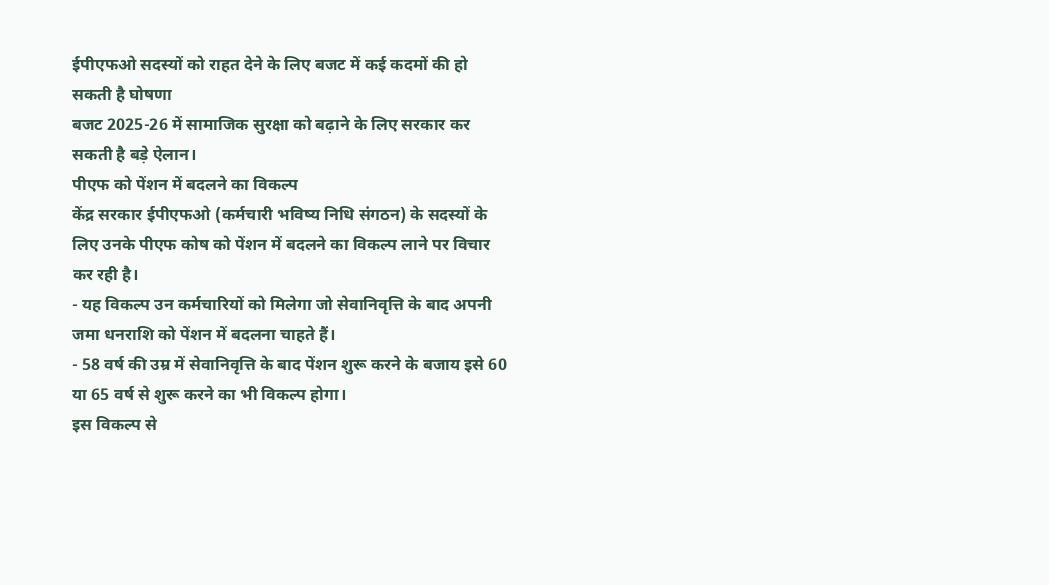ईपीएफओ सदस्यों को राहत देने के लिए बजट में कई कदमों की हो सकती है घोषणा
बजट 2025-26 में सामाजिक सुरक्षा को बढ़ाने के लिए सरकार कर सकती है बड़े ऐलान।
पीएफ को पेंशन में बदलने का विकल्प
केंद्र सरकार ईपीएफओ (कर्मचारी भविष्य निधि संगठन) के सदस्यों के लिए उनके पीएफ कोष को पेंशन में बदलने का विकल्प लाने पर विचार कर रही है।
- यह विकल्प उन कर्मचारियों को मिलेगा जो सेवानिवृत्ति के बाद अपनी जमा धनराशि को पेंशन में बदलना चाहते हैं।
- 58 वर्ष की उम्र में सेवानिवृत्ति के बाद पेंशन शुरू करने के बजाय इसे 60 या 65 वर्ष से शुरू करने का भी विकल्प होगा।
इस विकल्प से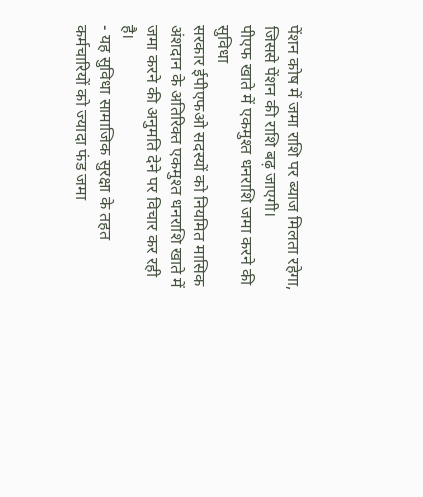पेंशन कोष में जमा राशि पर ब्याज मिलता रहेगा, जिससे पेंशन की राशि बढ़ जाएगी।
पीएफ खाते में एकमुश्त धनराशि जमा करने की सुविधा
सरकार ईपीएफओ सदस्यों को नियमित मासिक अंशदान के अतिरिक्त एकमुश्त धनराशि खाते में जमा करने की अनुमति देने पर विचार कर रही है।
- यह सुविधा सामाजिक सुरक्षा के तहत कर्मचारियों को ज्यादा फंड जमा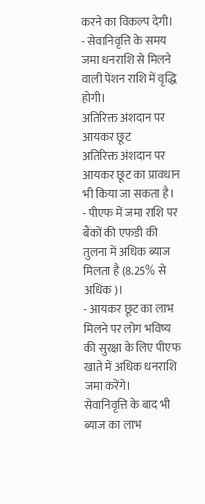करने का विकल्प देगी।
- सेवानिवृत्ति के समय जमा धनराशि से मिलने वाली पेंशन राशि में वृद्धि होगी।
अतिरिक्त अंशदान पर आयकर छूट
अतिरिक्त अंशदान पर आयकर छूट का प्रावधान भी किया जा सकता है।
- पीएफ में जमा राशि पर बैंकों की एफडी की तुलना में अधिक ब्याज मिलता है (8.25% से अधिक)।
- आयकर छूट का लाभ मिलने पर लोग भविष्य की सुरक्षा के लिए पीएफ खाते में अधिक धनराशि जमा करेंगे।
सेवानिवृत्ति के बाद भी ब्याज का लाभ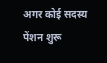अगर कोई सदस्य पेंशन शुरू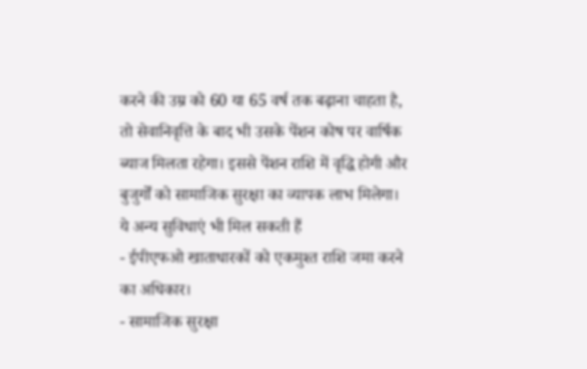करने की उम्र को 60 या 65 वर्ष तक बढ़ाना चाहता है, तो सेवानिवृत्ति के बाद भी उसके पेंशन कोष पर वार्षिक ब्याज मिलता रहेगा। इससे पेंशन राशि में वृद्धि होगी और बुजुर्गों को सामाजिक सुरक्षा का व्यापक लाभ मिलेगा।
ये अन्य सुविधाएं भी मिल सकती हैं
- ईपीएफओ खाताधारकों को एकमुश्त राशि जमा करने का अधिकार।
- सामाजिक सुरक्षा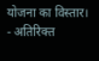योजना का विस्तार।
- अतिरिक्त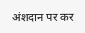अंशदान पर कर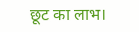छूट का लाभ।